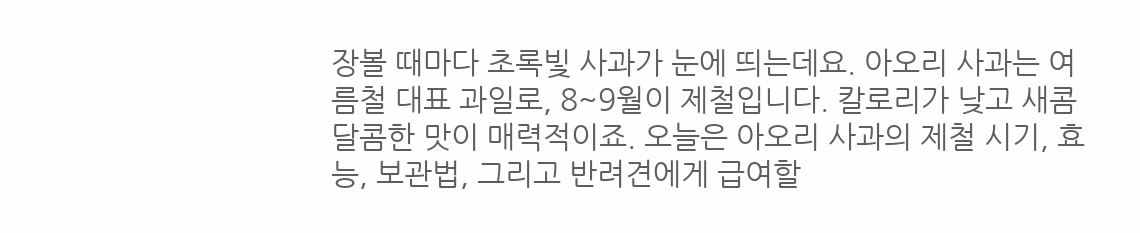장볼 때마다 초록빛 사과가 눈에 띄는데요. 아오리 사과는 여름철 대표 과일로, 8~9월이 제철입니다. 칼로리가 낮고 새콤달콤한 맛이 매력적이죠. 오늘은 아오리 사과의 제철 시기, 효능, 보관법, 그리고 반려견에게 급여할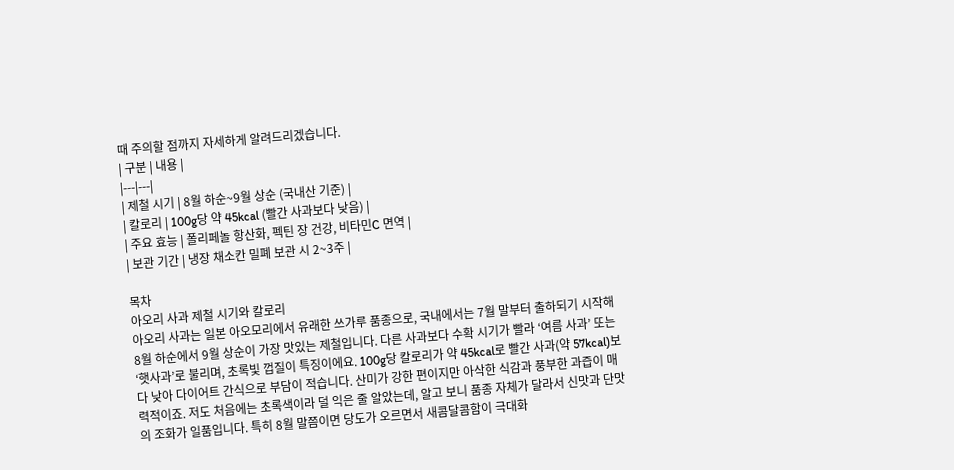때 주의할 점까지 자세하게 알려드리겠습니다.
| 구분 | 내용 |
|---|---|
| 제철 시기 | 8월 하순~9월 상순 (국내산 기준) |
| 칼로리 | 100g당 약 45kcal (빨간 사과보다 낮음) |
| 주요 효능 | 폴리페놀 항산화, 펙틴 장 건강, 비타민C 면역 |
| 보관 기간 | 냉장 채소칸 밀폐 보관 시 2~3주 |

목차
아오리 사과 제철 시기와 칼로리
아오리 사과는 일본 아오모리에서 유래한 쓰가루 품종으로, 국내에서는 7월 말부터 출하되기 시작해 8월 하순에서 9월 상순이 가장 맛있는 제철입니다. 다른 사과보다 수확 시기가 빨라 ‘여름 사과’ 또는 ‘햇사과’로 불리며, 초록빛 껍질이 특징이에요. 100g당 칼로리가 약 45kcal로 빨간 사과(약 57kcal)보다 낮아 다이어트 간식으로 부담이 적습니다. 산미가 강한 편이지만 아삭한 식감과 풍부한 과즙이 매력적이죠. 저도 처음에는 초록색이라 덜 익은 줄 알았는데, 알고 보니 품종 자체가 달라서 신맛과 단맛의 조화가 일품입니다. 특히 8월 말쯤이면 당도가 오르면서 새콤달콤함이 극대화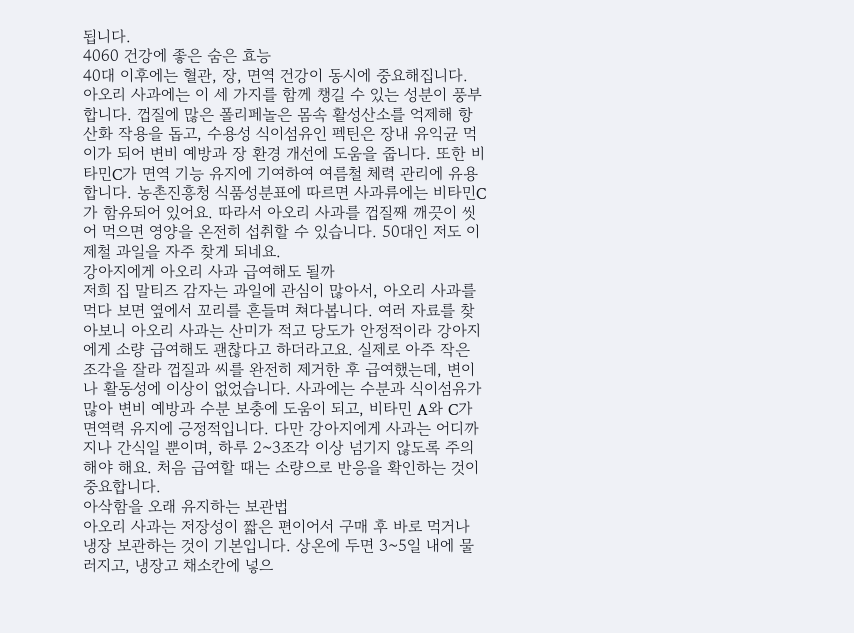됩니다.
4060 건강에 좋은 숨은 효능
40대 이후에는 혈관, 장, 면역 건강이 동시에 중요해집니다. 아오리 사과에는 이 세 가지를 함께 챙길 수 있는 성분이 풍부합니다. 껍질에 많은 폴리페놀은 몸속 활성산소를 억제해 항산화 작용을 돕고, 수용성 식이섬유인 펙틴은 장내 유익균 먹이가 되어 변비 예방과 장 환경 개선에 도움을 줍니다. 또한 비타민C가 면역 기능 유지에 기여하여 여름철 체력 관리에 유용합니다. 농촌진흥청 식품성분표에 따르면 사과류에는 비타민C가 함유되어 있어요. 따라서 아오리 사과를 껍질째 깨끗이 씻어 먹으면 영양을 온전히 섭취할 수 있습니다. 50대인 저도 이 제철 과일을 자주 찾게 되네요.
강아지에게 아오리 사과 급여해도 될까
저희 집 말티즈 감자는 과일에 관심이 많아서, 아오리 사과를 먹다 보면 옆에서 꼬리를 흔들며 쳐다봅니다. 여러 자료를 찾아보니 아오리 사과는 산미가 적고 당도가 안정적이라 강아지에게 소량 급여해도 괜찮다고 하더라고요. 실제로 아주 작은 조각을 잘라 껍질과 씨를 완전히 제거한 후 급여했는데, 변이나 활동성에 이상이 없었습니다. 사과에는 수분과 식이섬유가 많아 변비 예방과 수분 보충에 도움이 되고, 비타민 A와 C가 면역력 유지에 긍정적입니다. 다만 강아지에게 사과는 어디까지나 간식일 뿐이며, 하루 2~3조각 이상 넘기지 않도록 주의해야 해요. 처음 급여할 때는 소량으로 반응을 확인하는 것이 중요합니다.
아삭함을 오래 유지하는 보관법
아오리 사과는 저장성이 짧은 편이어서 구매 후 바로 먹거나 냉장 보관하는 것이 기본입니다. 상온에 두면 3~5일 내에 물러지고, 냉장고 채소칸에 넣으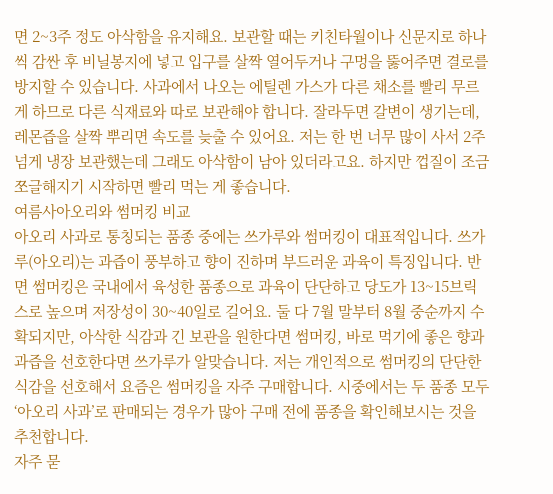면 2~3주 정도 아삭함을 유지해요. 보관할 때는 키친타월이나 신문지로 하나씩 감싼 후 비닐봉지에 넣고 입구를 살짝 열어두거나 구멍을 뚫어주면 결로를 방지할 수 있습니다. 사과에서 나오는 에틸렌 가스가 다른 채소를 빨리 무르게 하므로 다른 식재료와 따로 보관해야 합니다. 잘라두면 갈변이 생기는데, 레몬즙을 살짝 뿌리면 속도를 늦출 수 있어요. 저는 한 번 너무 많이 사서 2주 넘게 냉장 보관했는데 그래도 아삭함이 남아 있더라고요. 하지만 껍질이 조금 쪼글해지기 시작하면 빨리 먹는 게 좋습니다.
여름사아오리와 썸머킹 비교
아오리 사과로 통칭되는 품종 중에는 쓰가루와 썸머킹이 대표적입니다. 쓰가루(아오리)는 과즙이 풍부하고 향이 진하며 부드러운 과육이 특징입니다. 반면 썸머킹은 국내에서 육성한 품종으로 과육이 단단하고 당도가 13~15브릭스로 높으며 저장성이 30~40일로 길어요. 둘 다 7월 말부터 8월 중순까지 수확되지만, 아삭한 식감과 긴 보관을 원한다면 썸머킹, 바로 먹기에 좋은 향과 과즙을 선호한다면 쓰가루가 알맞습니다. 저는 개인적으로 썸머킹의 단단한 식감을 선호해서 요즘은 썸머킹을 자주 구매합니다. 시중에서는 두 품종 모두 ‘아오리 사과’로 판매되는 경우가 많아 구매 전에 품종을 확인해보시는 것을 추천합니다.
자주 묻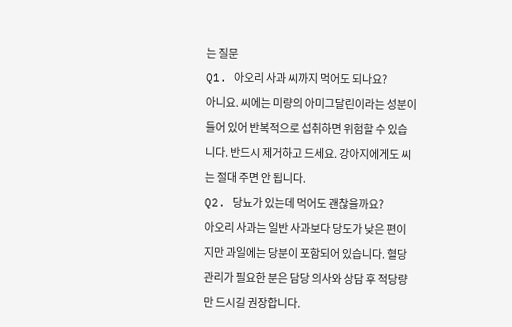는 질문
Q1. 아오리 사과 씨까지 먹어도 되나요?
아니요. 씨에는 미량의 아미그달린이라는 성분이 들어 있어 반복적으로 섭취하면 위험할 수 있습니다. 반드시 제거하고 드세요. 강아지에게도 씨는 절대 주면 안 됩니다.
Q2. 당뇨가 있는데 먹어도 괜찮을까요?
아오리 사과는 일반 사과보다 당도가 낮은 편이지만 과일에는 당분이 포함되어 있습니다. 혈당 관리가 필요한 분은 담당 의사와 상담 후 적당량만 드시길 권장합니다.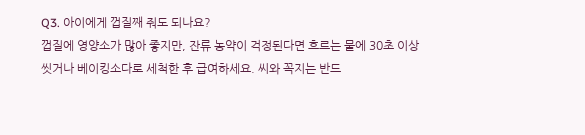Q3. 아이에게 껍질째 줘도 되나요?
껍질에 영양소가 많아 좋지만, 잔류 농약이 걱정된다면 흐르는 물에 30초 이상 씻거나 베이킹소다로 세척한 후 급여하세요. 씨와 꼭지는 반드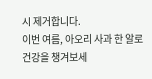시 제거합니다.
이번 여름, 아오리 사과 한 알로 건강을 챙겨보세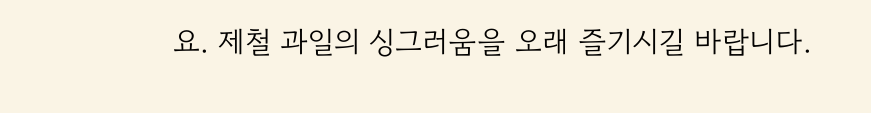요. 제철 과일의 싱그러움을 오래 즐기시길 바랍니다.